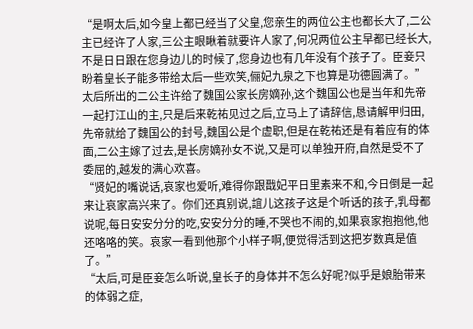“是啊太后,如今皇上都已经当了父皇,您亲生的两位公主也都长大了,二公主已经许了人家,三公主眼瞅着就要许人家了,何况两位公主早都已经长大,不是日日跟在您身边儿的时候了,您身边也有几年没有个孩子了。臣妾只盼着皇长子能多带给太后一些欢笑,俪妃九泉之下也算是功德圆满了。”
太后所出的二公主许给了魏国公家长房嫡孙,这个魏国公也是当年和先帝一起打江山的主,只是后来乾祐见过之后,立马上了请辞信,恳请解甲归田,先帝就给了魏国公的封号,魏国公是个虚职,但是在乾祐还是有着应有的体面,二公主嫁了过去,是长房嫡孙女不说,又是可以单独开府,自然是受不了委屈的,越发的满心欢喜。
“贤妃的嘴说话,哀家也爱听,难得你跟戬妃平日里素来不和,今日倒是一起来让哀家高兴来了。你们还真别说,誼儿这孩子这是个听话的孩子,乳母都说呢,每日安安分分的吃,安安分分的睡,不哭也不闹的,如果哀家抱抱他,他还咯咯的笑。哀家一看到他那个小样子啊,便觉得活到这把岁数真是值了。”
“太后,可是臣妾怎么听说,皇长子的身体并不怎么好呢?似乎是娘胎带来的体弱之症,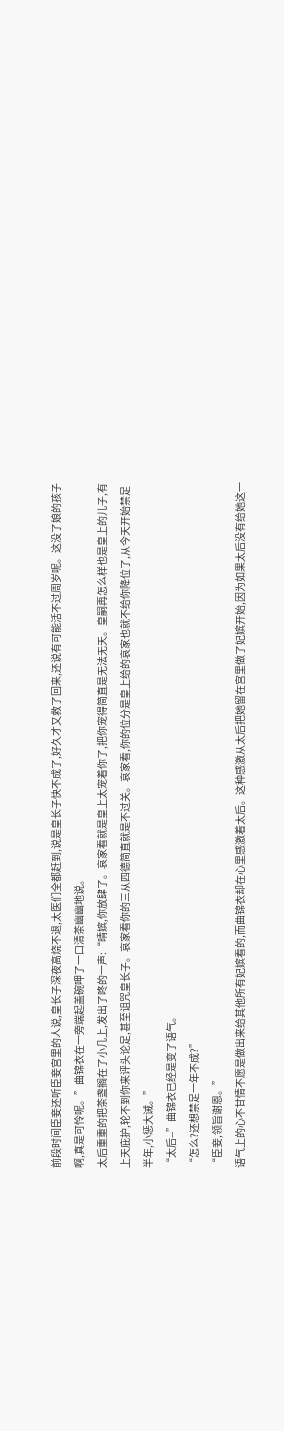前段时间臣妾还听臣妾宫里的人说,皇长子深夜高烧不退,太医们全都赶到,说是皇长子快不成了,好久才又救了回来,还说有可能活不过周岁呢。这没了娘的孩子啊,真是可怜呢。”曲锦衣在一旁端起盖碗呷了一口清茶幽幽地说。
太后重重的把茶盏搁在了小几上,发出了咚的一声:“晴嫔,你放肆了。哀家看就是皇上太宠着你了,把你宠得简直是无法无天。皇嗣再怎么样也是皇上的儿子,有上天庇护,轮不到你来评头论足,甚至诅咒皇长子。哀家看你的三从四德简直就是不过关。哀家看,你的位分是皇上给的哀家也就不给你降位了,从今天开始禁足半年,小惩大诫。”
“太后--”曲锦衣已经是变了语气。
“怎么?还想禁足一年不成?”
“臣妾,领旨谢恩。”
语气上的心不甘情不愿是做出来给其他所有妃嫔看的,而曲锦衣却在心里感激着太后。这种感激从太后把她留在宫里做了妃嫔开始,因为如果太后没有给她这一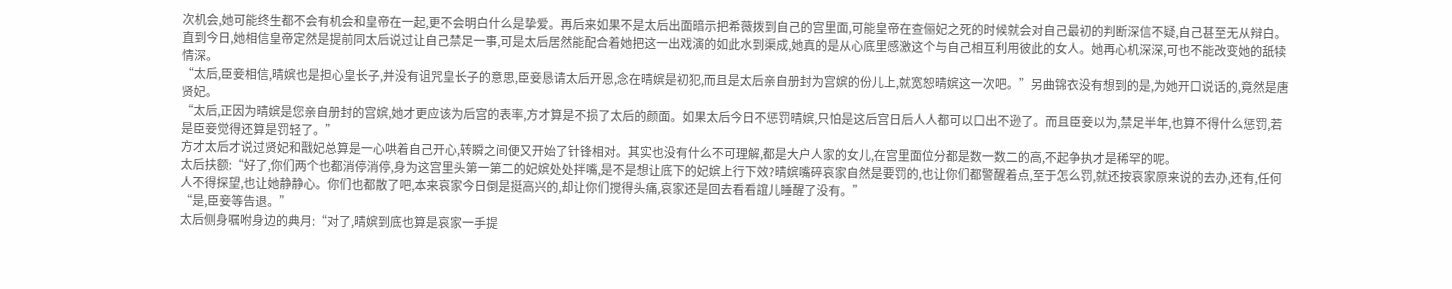次机会,她可能终生都不会有机会和皇帝在一起,更不会明白什么是挚爱。再后来如果不是太后出面暗示把希薇拨到自己的宫里面,可能皇帝在查俪妃之死的时候就会对自己最初的判断深信不疑,自己甚至无从辩白。
直到今日,她相信皇帝定然是提前同太后说过让自己禁足一事,可是太后居然能配合着她把这一出戏演的如此水到渠成,她真的是从心底里感激这个与自己相互利用彼此的女人。她再心机深深,可也不能改变她的舐犊情深。
“太后,臣妾相信,晴嫔也是担心皇长子,并没有诅咒皇长子的意思,臣妾恳请太后开恩,念在晴嫔是初犯,而且是太后亲自册封为宫嫔的份儿上,就宽恕晴嫔这一次吧。”另曲锦衣没有想到的是,为她开口说话的,竟然是唐贤妃。
“太后,正因为晴嫔是您亲自册封的宫嫔,她才更应该为后宫的表率,方才算是不损了太后的颜面。如果太后今日不惩罚晴嫔,只怕是这后宫日后人人都可以口出不逊了。而且臣妾以为,禁足半年,也算不得什么惩罚,若是臣妾觉得还算是罚轻了。”
方才太后才说过贤妃和戬妃总算是一心哄着自己开心,转瞬之间便又开始了针锋相对。其实也没有什么不可理解,都是大户人家的女儿,在宫里面位分都是数一数二的高,不起争执才是稀罕的呢。
太后扶额:“好了,你们两个也都消停消停,身为这宫里头第一第二的妃嫔处处拌嘴,是不是想让底下的妃嫔上行下效?晴嫔嘴碎哀家自然是要罚的,也让你们都警醒着点,至于怎么罚,就还按哀家原来说的去办,还有,任何人不得探望,也让她静静心。你们也都散了吧,本来哀家今日倒是挺高兴的,却让你们搅得头痛,哀家还是回去看看誼儿睡醒了没有。”
“是,臣妾等告退。”
太后侧身嘱咐身边的典月:“对了,晴嫔到底也算是哀家一手提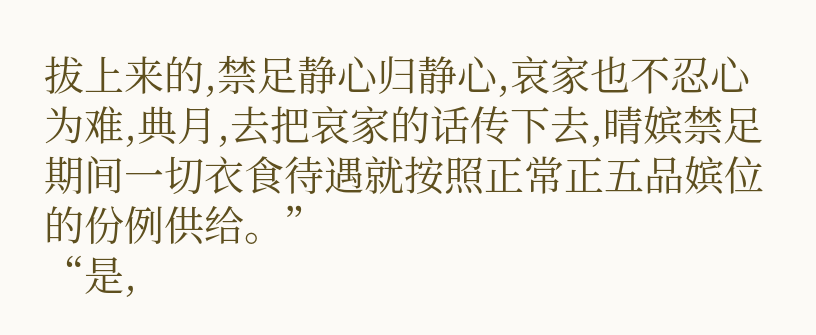拔上来的,禁足静心归静心,哀家也不忍心为难,典月,去把哀家的话传下去,晴嫔禁足期间一切衣食待遇就按照正常正五品嫔位的份例供给。”
“是,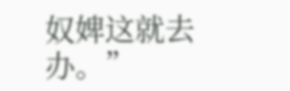奴婢这就去办。”